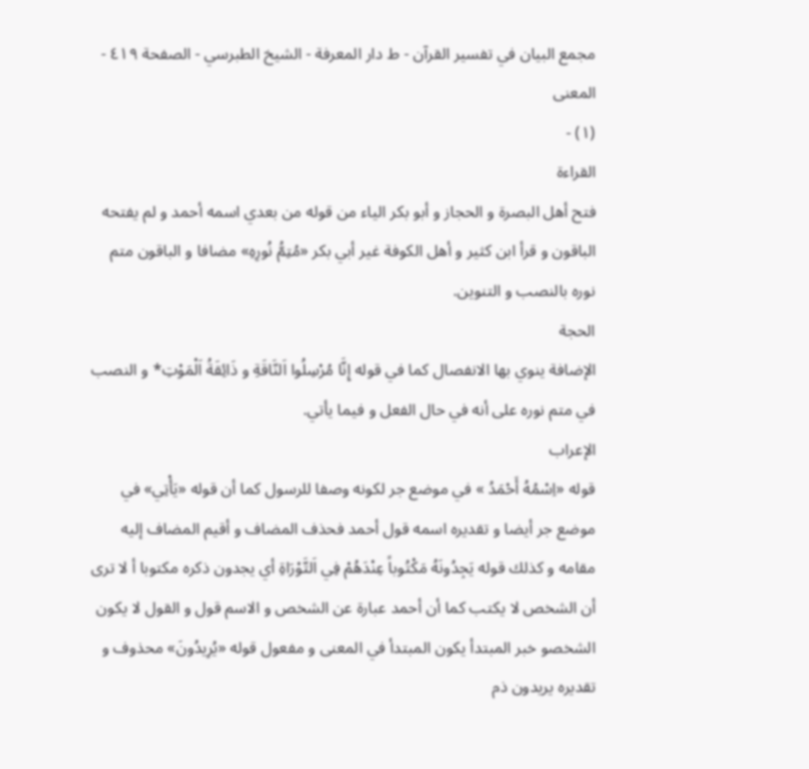مجمع البيان في تفسير القرآن - ط دار المعرفة - الشيخ الطبرسي - الصفحة ٤١٩ - المعنى
(١) -
القراءة
فتح أهل البصرة و الحجاز و أبو بكر الياء من قوله من بعدي اسمه أحمد و لم يفتحه الباقون و قرأ ابن كثير و أهل الكوفة غير أبي بكر «مُتِمُّ نُورِهِ» مضافا و الباقون متم نوره بالنصب و التنوين.
الحجة
الإضافة ينوي بها الانفصال كما في قوله إِنَّا مُرْسِلُوا اَلنَّاقَةِ و ذَائِقَةُ اَلْمَوْتِ* و النصب في متم نوره على أنه في حال الفعل و فيما يأتي.
الإعراب
قوله «اِسْمُهُ أَحْمَدُ » في موضع جر لكونه وصفا للرسول كما أن قوله «يَأْتِي» في موضع جر أيضا و تقديره اسمه قول أحمد فحذف المضاف و أقيم المضاف إليه مقامه و كذلك قوله يَجِدُونَهُ مَكْتُوباً عِنْدَهُمْ فِي اَلتَّوْرَاةِ أي يجدون ذكره مكتوبا أ لا ترى أن الشخص لا يكتب كما أن أحمد عبارة عن الشخص و الاسم قول و القول لا يكون الشخصو خبر المبتدأ يكون المبتدأ في المعنى و مفعول قوله «يُرِيدُونَ» محذوف و تقديره يريدون ذم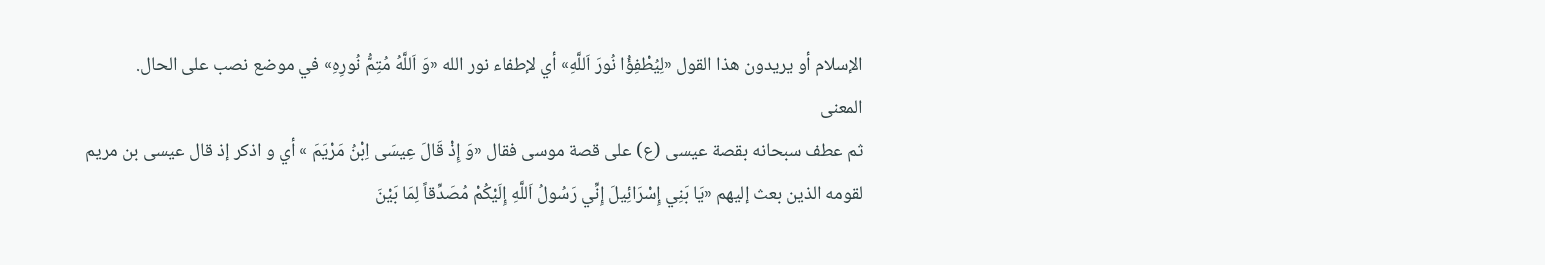الإسلام أو يريدون هذا القول «لِيُطْفِؤُا نُورَ اَللَّهِ» أي لإطفاء نور الله «وَ اَللَّهُ مُتِمُّ نُورِهِ» في موضع نصب على الحال.
المعنى
ثم عطف سبحانه بقصة عيسى (ع) على قصة موسى فقال «وَ إِذْ قَالَ عِيسَى اِبْنُ مَرْيَمَ » أي و اذكر إذ قال عيسى بن مريم لقومه الذين بعث إليهم «يَا بَنِي إِسْرَائِيلَ إِنِّي رَسُولُ اَللَّهِ إِلَيْكُمْ مُصَدِّقاً لِمَا بَيْنَ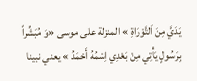يَدَيَّ مِنَ اَلتَّوْرَاةِ » المنزلة على موسى «وَ مُبَشِّراً بِرَسُولٍ يَأْتِي مِنْ بَعْدِي اِسْمُهُ أَحْمَدُ » يعني نبينا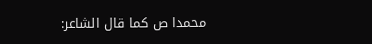محمدا ص كما قال الشاعر: